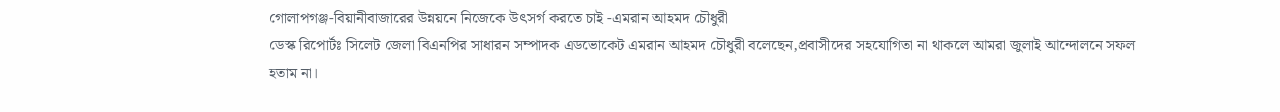গোলাপগঞ্জ-বিয়ানীবাজারের উন্নয়নে নিজেকে উৎসর্গ করতে চাই -এমরান আহমদ চৌধুরী
ডেস্ক রিপোর্টঃ সিলেট জেলা বিএনপির সাধারন সম্পাদক এডভোকেট এমরান আহমদ চৌধুরী বলেছেন,প্রবাসীদের সহযোগিতা না থাকলে আমরা জুলাই আন্দোলনে সফল হতাম না।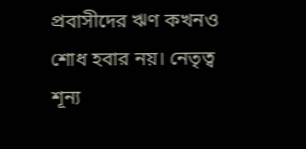প্রবাসীদের ঋণ কখনও শোধ হবার নয়। নেতৃত্ব শূন্য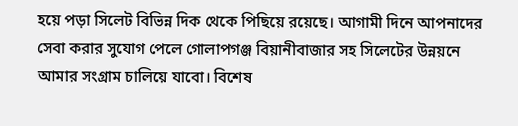হয়ে পড়া সিলেট বিভিন্ন দিক থেকে পিছিয়ে রয়েছে। আগামী দিনে আপনাদের সেবা করার সুযোগ পেলে গোলাপগঞ্জ বিয়ানীবাজার সহ সিলেটের উন্নয়নে আমার সংগ্রাম চালিয়ে যাবো। বিশেষ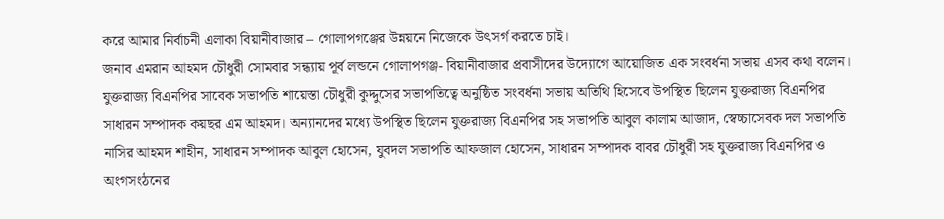করে আমার নির্বাচনী এলাকা বিয়ানীবাজার – গোলাপগঞ্জের উন্নয়নে নিজেকে উৎসর্গ করতে চাই।
জনাব এমরান আহমদ চৌধুরী সোমবার সন্ধ্যায় পূর্ব লন্ডনে গোলাপগঞ্জ- বিয়ানীবাজার প্রবাসীদের উদ্যোগে আয়োজিত এক সংবর্ধনা সভায় এসব কথা বলেন।
যুক্তরাজ্য বিএনপির সাবেক সভাপতি শায়েস্তা চৌধুরী কুদ্দুসের সভাপতিত্বে অনুষ্ঠিত সংবর্ধনা সভায় অতিথি হিসেবে উপস্থিত ছিলেন যুক্তরাজ্য বিএনপির সাধারন সম্পাদক কয়ছর এম আহমদ। অন্যানদের মধ্যে উপস্থিত ছিলেন যুক্তরাজ্য বিএনপির সহ সভাপতি আবুল কালাম আজাদ, স্বেচ্চাসেবক দল সভাপতি নাসির আহমদ শাহীন, সাধারন সম্পাদক আবুল হোসেন, যুবদল সভাপতি আফজাল হোসেন, সাধারন সম্পাদক বাবর চৌধুরী সহ যুক্তরাজ্য বিএনপির ও অংগসংঠনের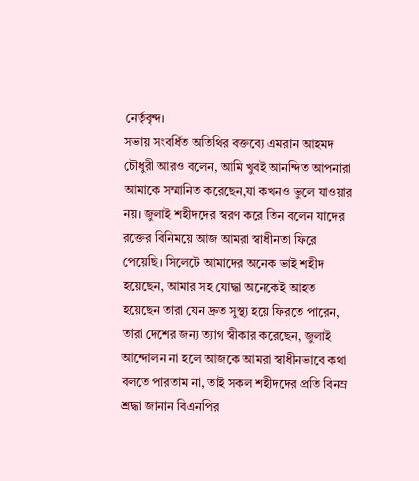নের্তৃবৃন্দ।
সভায় সংবর্ধিত অতিথির বক্তব্যে এমরান আহমদ চৌধুরী আরও বলেন, আমি খুবই আনন্দিত আপনারা আমাকে সম্মানিত করেছেন,যা কখনও ভুলে যাওয়ার নয়। জুলাই শহীদদের স্বরণ করে তিন বলেন যাদের রক্তের বিনিময়ে আজ আমরা স্বাধীনতা ফিরে পেয়েছি। সিলেটে আমাদের অনেক ভাই শহীদ হয়েছেন, আমার সহ যোদ্ধা অনেকেই আহত হয়েছেন তারা যেন দ্রুত সুস্থ্য হয়ে ফিরতে পারেন, তারা দেশের জন্য ত্যাগ স্বীকার করেছেন, জুলাই আন্দোলন না হলে আজকে আমরা স্বাধীনভাবে কথা বলতে পারতাম না, তাই সকল শহীদদের প্রতি বিনম্র শ্রদ্ধা জানান বিএনপির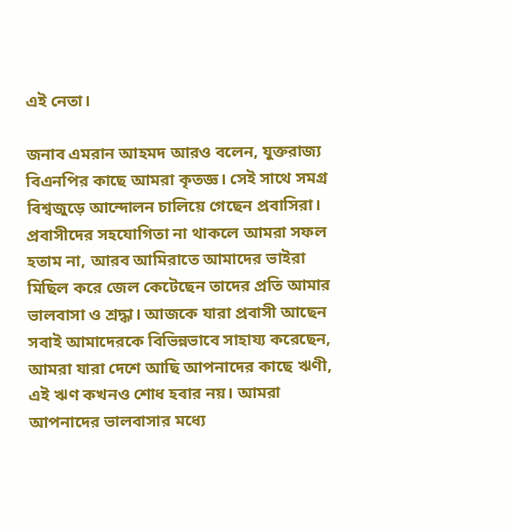এই নেতা।

জনাব এমরান আহমদ আরও বলেন, যুক্তরাজ্য বিএনপির কাছে আমরা কৃতজ্ঞ। সেই সাথে সমগ্র বিশ্বজুড়ে আন্দোলন চালিয়ে গেছেন প্রবাসিরা। প্রবাসীদের সহযোগিতা না থাকলে আমরা সফল হতাম না, আরব আমিরাতে আমাদের ভাইরা মিছিল করে জেল কেটেছেন তাদের প্রতি আমার ভালবাসা ও শ্রদ্ধা। আজকে যারা প্রবাসী আছেন সবাই আমাদেরকে বিভিন্নভাবে সাহায্য করেছেন, আমরা যারা দেশে আছি আপনাদের কাছে ঋণী, এই ঋণ কখনও শোধ হবার নয়। আমরা আপনাদের ভালবাসার মধ্যে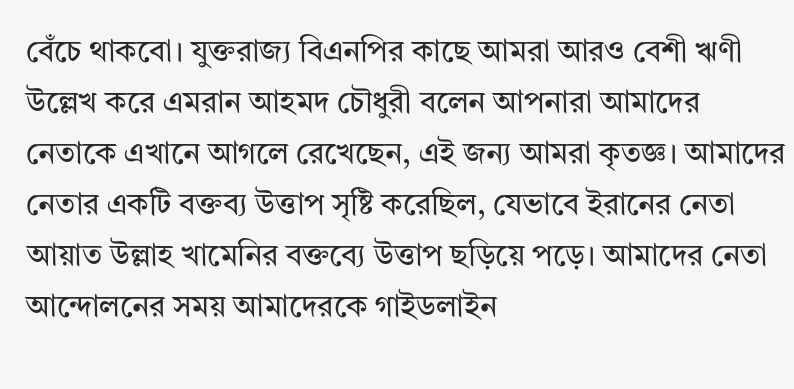বেঁচে থাকবো। যুক্তরাজ্য বিএনপির কাছে আমরা আরও বেশী ঋণী উল্লেখ করে এমরান আহমদ চৌধুরী বলেন আপনারা আমাদের নেতাকে এখানে আগলে রেখেছেন, এই জন্য আমরা কৃতজ্ঞ। আমাদের নেতার একটি বক্তব্য উত্তাপ সৃষ্টি করেছিল, যেভাবে ইরানের নেতা আয়াত উল্লাহ খামেনির বক্তব্যে উত্তাপ ছড়িয়ে পড়ে। আমাদের নেতা আন্দোলনের সময় আমাদেরকে গাইডলাইন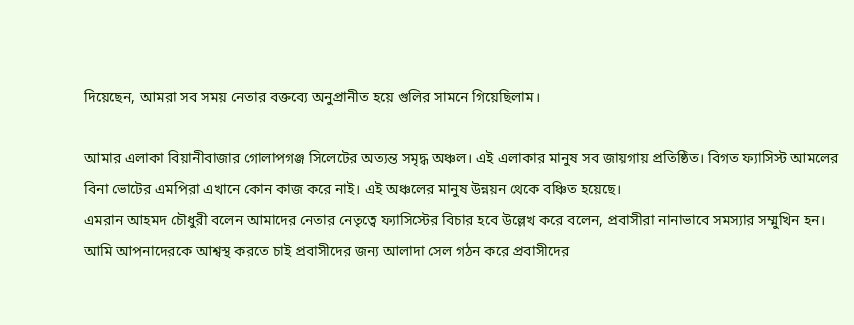দিয়েছেন, আমরা সব সময় নেতার বক্তব্যে অনুপ্রানীত হয়ে গুলির সামনে গিয়েছিলাম।

আমার এলাকা বিয়ানীবাজার গোলাপগঞ্জ সিলেটের অত্যন্ত সমৃদ্ধ অঞ্চল। এই এলাকার মানুষ সব জায়গায় প্রতিষ্ঠিত। বিগত ফ্যাসিস্ট আমলের বিনা ভোটের এমপিরা এখানে কোন কাজ করে নাই। এই অঞ্চলের মানুষ উন্নয়ন থেকে বঞ্চিত হয়েছে।
এমরান আহমদ চৌধুরী বলেন আমাদের নেতার নেতৃত্বে ফ্যাসিস্টের বিচার হবে উল্লেখ করে বলেন, প্রবাসীরা নানাভাবে সমস্যার সম্মুখিন হন। আমি আপনাদেরকে আশ্বস্থ করতে চাই প্রবাসীদের জন্য আলাদা সেল গঠন করে প্রবাসীদের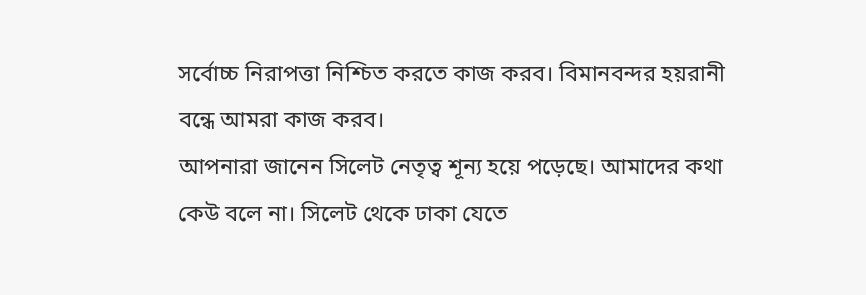সর্বোচ্চ নিরাপত্তা নিশ্চিত করতে কাজ করব। বিমানবন্দর হয়রানী বন্ধে আমরা কাজ করব।
আপনারা জানেন সিলেট নেতৃত্ব শূন্য হয়ে পড়েছে। আমাদের কথা কেউ বলে না। সিলেট থেকে ঢাকা যেতে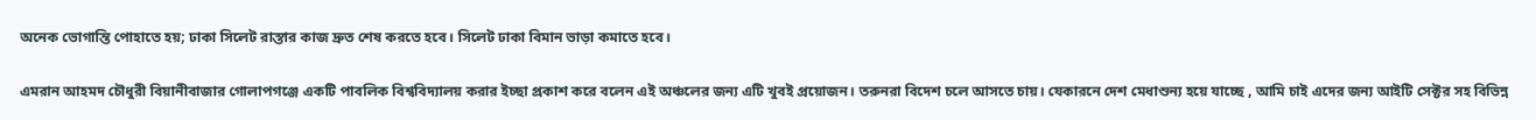অনেক ভোগান্তি পোহাতে হয়; ঢাকা সিলেট রাস্তার কাজ দ্রুত শেষ করতে হবে। সিলেট ঢাকা বিমান ভাড়া কমাতে হবে।

এমরান আহমদ চৌধুরী বিয়ানীবাজার গোলাপগঞ্জে একটি পাবলিক বিশ্ববিদ্যালয় করার ইচ্ছা প্রকাশ করে বলেন এই অঞ্চলের জন্য এটি খুবই প্রয়োজন। তরুনরা বিদেশ চলে আসতে চায়। যেকারনে দেশ মেধাশুন্য হয়ে যাচ্ছে , আমি চাই এদের জন্য আইটি সেক্টর সহ বিভিন্ন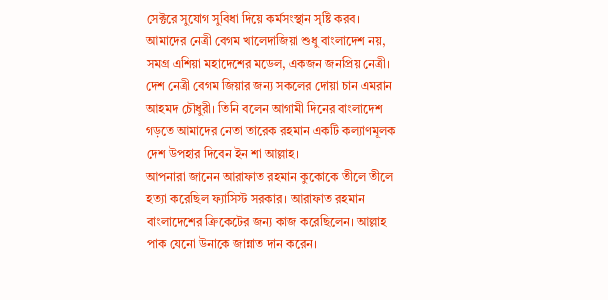সেক্টরে সুযোগ সুবিধা দিয়ে কর্মসংস্থান সৃষ্টি করব।
আমাদের নেত্রী বেগম খালেদাজিয়া শুধু বাংলাদেশ নয়, সমগ্র এশিয়া মহাদেশের মডেল, একজন জনপ্রিয় নেত্রী। দেশ নেত্রী বেগম জিয়ার জন্য সকলের দোয়া চান এমরান আহমদ চৌধুরী। তিনি বলেন আগামী দিনের বাংলাদেশ গড়তে আমাদের নেতা তারেক রহমান একটি কল্যাণমূলক দেশ উপহার দিবেন ইন শা আল্লাহ।
আপনারা জানেন আরাফাত রহমান কুকোকে তীলে তীলে হত্যা করেছিল ফ্যাসিস্ট সরকার। আরাফাত রহমান বাংলাদেশের ক্রিকেটের জন্য কাজ করেছিলেন। আল্লাহ পাক যেনো উনাকে জান্নাত দান করেন।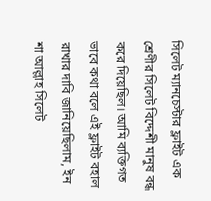সিলেট ম্যানচেস্টার ফ্লাইট এক শ্রেণীর সিলেট বিদ্দেশী মানুষ বন্ধ করে দিয়েছিল। আমি ব্যক্তিগত ভাবে কথা বলে এই ফ্লাইট বহাল রাখার দাবি জানিয়েছিলাম, ইন শা আল্লাহ সিলেট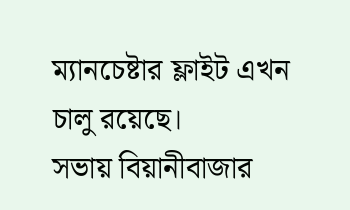ম্যানচেষ্টার ফ্লাইট এখন চালু রয়েছে।
সভায় বিয়ানীবাজার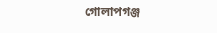গোলাপগঞ্জ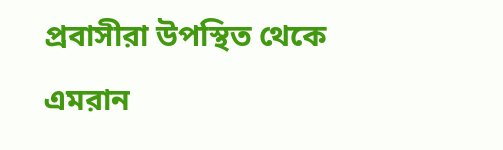প্রবাসীরা উপস্থিত থেকে এমরান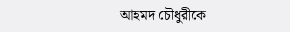আহমদ চৌধুরীকে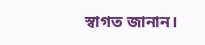স্বাগত জানান।